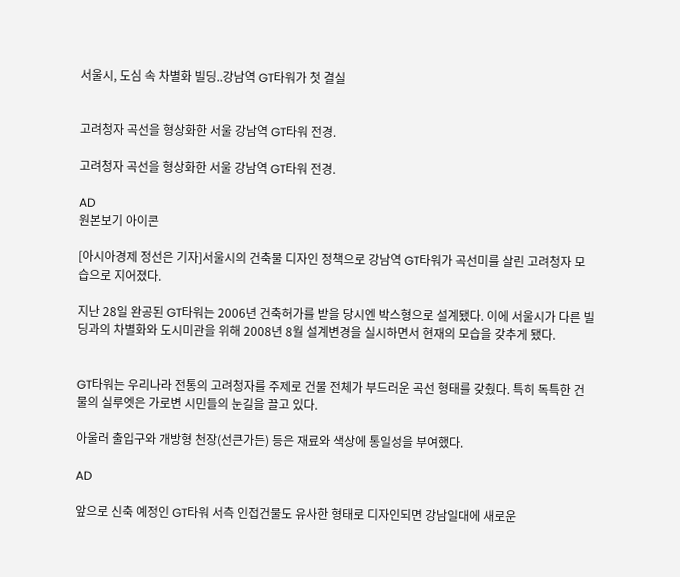서울시, 도심 속 차별화 빌딩..강남역 GT타워가 첫 결실


고려청자 곡선을 형상화한 서울 강남역 GT타워 전경.

고려청자 곡선을 형상화한 서울 강남역 GT타워 전경.

AD
원본보기 아이콘

[아시아경제 정선은 기자]서울시의 건축물 디자인 정책으로 강남역 GT타워가 곡선미를 살린 고려청자 모습으로 지어졌다.

지난 28일 완공된 GT타워는 2006년 건축허가를 받을 당시엔 박스형으로 설계됐다. 이에 서울시가 다른 빌딩과의 차별화와 도시미관을 위해 2008년 8월 설계변경을 실시하면서 현재의 모습을 갖추게 됐다.


GT타워는 우리나라 전통의 고려청자를 주제로 건물 전체가 부드러운 곡선 형태를 갖췄다. 특히 독특한 건물의 실루엣은 가로변 시민들의 눈길을 끌고 있다.

아울러 출입구와 개방형 천장(선큰가든) 등은 재료와 색상에 통일성을 부여했다.

AD

앞으로 신축 예정인 GT타워 서측 인접건물도 유사한 형태로 디자인되면 강남일대에 새로운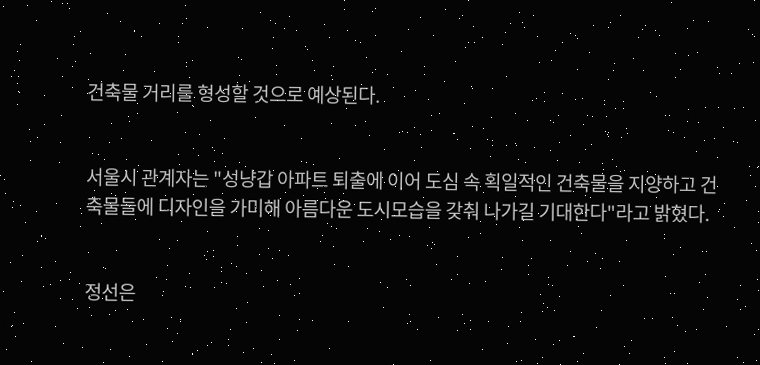건축물 거리를 형성할 것으로 예상된다.


서울시 관계자는 "성냥갑 아파트 퇴출에 이어 도심 속 획일적인 건축물을 지양하고 건축물들에 디자인을 가미해 아름다운 도시모습을 갖춰 나가길 기대한다"라고 밝혔다.


정선은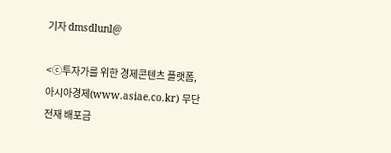기자 dmsdlunl@

<ⓒ투자가를 위한 경제콘텐츠 플랫폼, 아시아경제(www.asiae.co.kr) 무단전재 배포금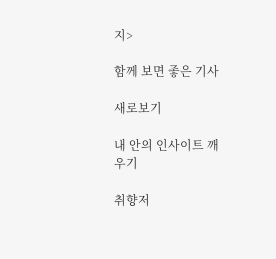지>

함께 보면 좋은 기사

새로보기

내 안의 인사이트 깨우기

취향저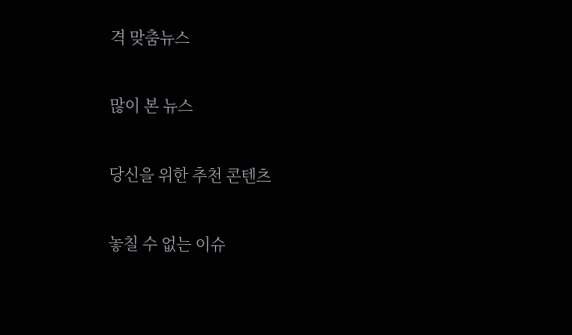격 맞춤뉴스

많이 본 뉴스

당신을 위한 추천 콘텐츠

놓칠 수 없는 이슈